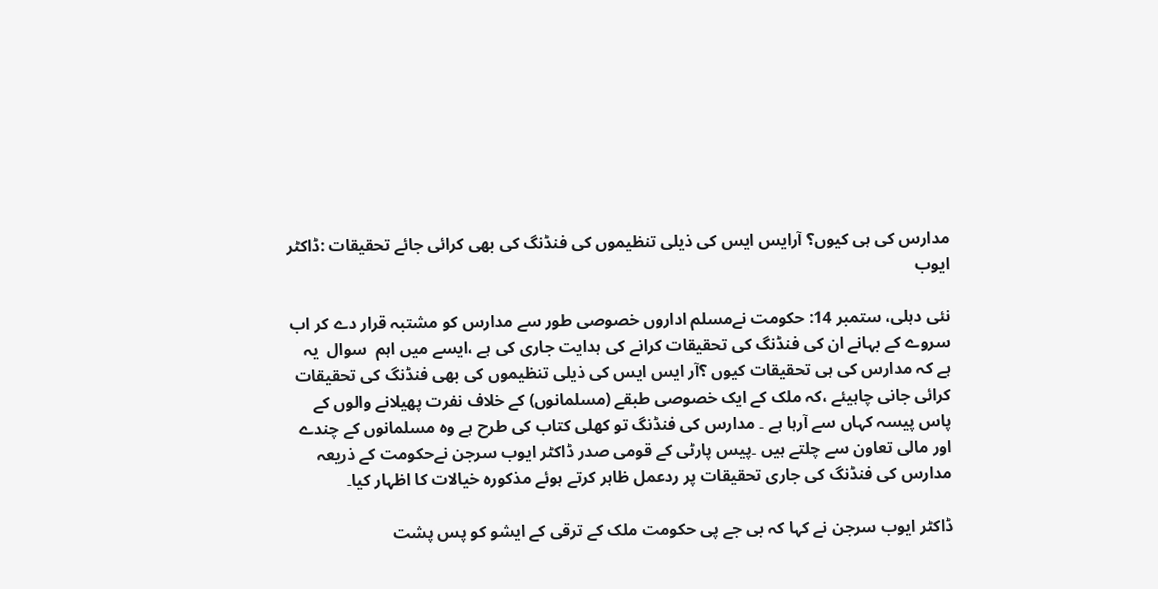مدارس کی ہی کیوں؟ آرایس ایس کی ذیلی تنظیموں کی فنڈنگ کی بھی کرائی جائے تحقیقات :ڈاکٹر ایوب

نئی دہلی، ستمبر 14: حکومت نےمسلم اداروں خصوصی طور سے مدارس کو مشتبہ قرار دے کر اب سروے کے بہانے ان کی فنڈنگ کی تحقیقات کرانے کی ہدایت جاری کی ہے ،ایسے میں اہم  سوال  یہ ہے کہ مدارس کی ہی تحقیقات کیوں ؟آر ایس ایس کی ذیلی تنظیموں کی بھی فنڈنگ کی تحقیقات کرائی جانی چاہیئے ،کہ ملک کے ایک خصوصی طبقے (مسلمانوں) کے خلاف نفرت پھیلانے والوں کے پاس پیسہ کہاں سے آرہا ہے ۔ مدارس کی فنڈنگ تو کھلی کتاب کی طرح ہے وہ مسلمانوں کے چندے  اور مالی تعاون سے چلتے ہیں ۔پیس پارٹی کے قومی صدر ڈاکٹر ایوب سرجن نےحکومت کے ذریعہ مدارس کی فنڈنگ کی جاری تحقیقات پر ردعمل ظاہر کرتے ہوئے مذکورہ خیالات کا اظہار کیا۔

ڈاکٹر ایوب سرجن نے کہا کہ بی جے پی حکومت ملک کے ترقی کے ایشو کو پس پشت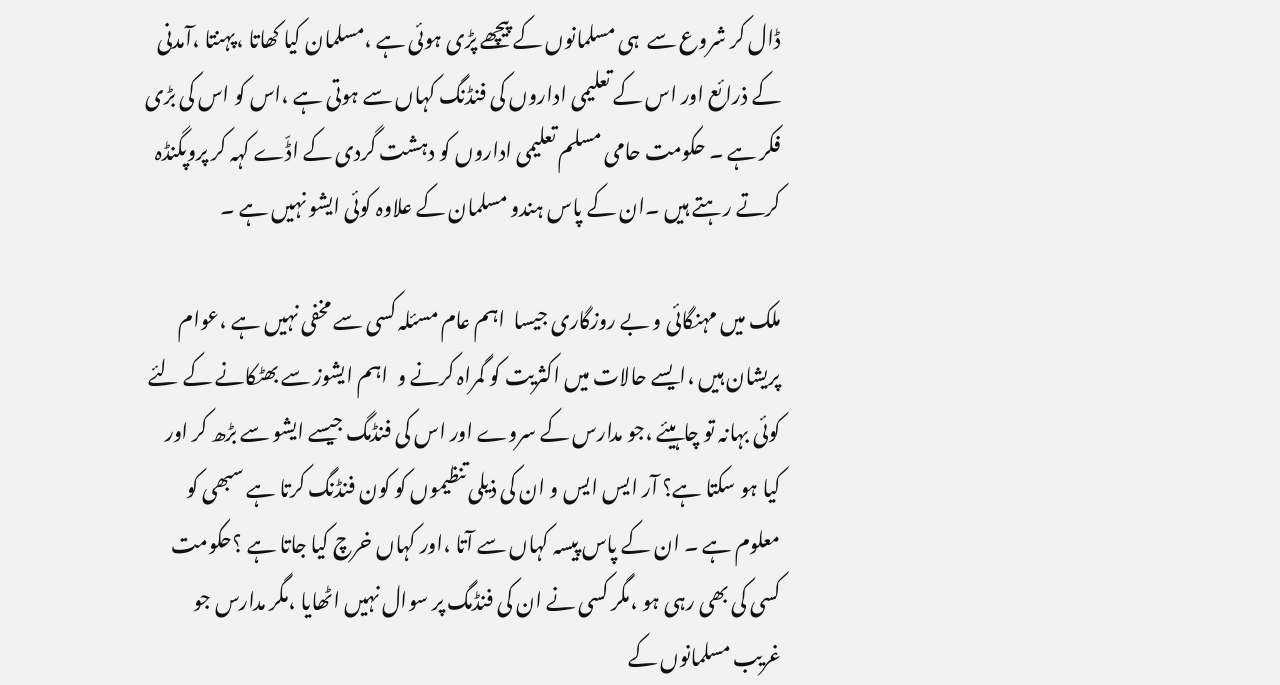ڈال کر شروع سے  ہی مسلمانوں کے پیچھے پڑی ہوئی ہے ،مسلمان کیا کھاتا ،پہنتا ،آمدنی کے ذرائع اور اس کے تعلیمی اداروں کی فنڈنگ کہاں سے ہوتی ہے ،اس کو اس کی بڑی فکر ہے ۔ حکومت حامی مسلم تعلیمی اداروں کو دہشت گردی کے اڈّے کہہ کر پروپگنڈہ کرتے رہتے ہیں ۔ان کے پاس ہندو مسلمان کے علاوہ کوئی ایشو نہیں ہے ۔

ملک میں مہنگائی و بے روزگاری جیسا  اہم عام مسئلہ کسی سے مخفی نہیں ہے ،عوام پریشان ہیں ،ایسے حالات میں اکثریت کو گمراہ کرنے و  اہم ایشوز سے بھٹکانے کے لئے کوئی بہانہ تو چاہیئے ،جو مدارس کے سروے اور اس کی فنڈمگ جیسے ایشو سے بڑھ کر اور کیا ہو سکتا ہے؟ آر ایس ایس و ان کی ذیلی تنظیموں کو کون فنڈنگ کرتا ہے سبھی کو معلوم ہے ۔ ان کے پاس پیسہ کہاں سے آتا ،اور کہاں خرچ کیا جاتا ہے ؟حکومت کسی کی بھی رہی ہو ،مگر کسی نے ان کی فنڈمگ پر سوال نہیں اٹھایا ،مگر مدارس جو غریب مسلمانوں کے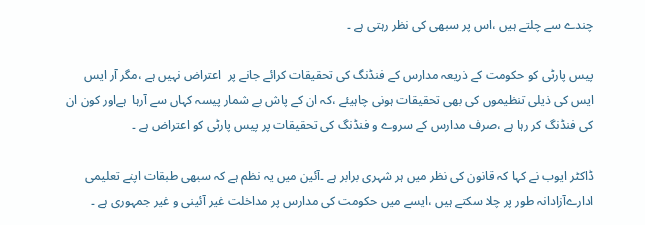چندے سے چلتے ہیں ،اس پر سبھی کی نظر رہتی ہے ۔

پیس پارٹی کو حکومت کے ذریعہ مدارس کے فنڈنگ کی تحقیقات کرائے جانے پر  اعتراض نہیں ہے ،مگر آر ایس ایس کی ذیلی تنظیموں کی بھی تحقیقات ہونی چاہیئے ،کہ ان کے پاش بے شمار پیسہ کہاں سے آرہا  ہےاور کون ان کی فنڈنگ کر رہا ہے ،صرف مدارس کے سروے و فنڈنگ کی تحقیقات پر پیس پارٹی کو اعتراض ہے ۔

ڈاکٹر ایوب نے کہا کہ قانون کی نظر میں ہر شہری برابر ہے ۔آئین میں یہ نظم ہے کہ سبھی طبقات اپنے تعلیمی ادارےآزادانہ طور پر چلا سکتے ہیں ،ایسے میں حکومت کی مدارس پر مداخلت غیر آئینی و غیر جمہوری ہے ۔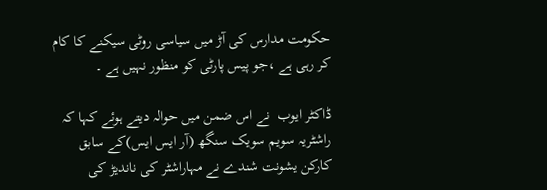حکومت مدارس کی آڑ میں سیاسی روٹی سیکنے کا کام کر رہی ہے ،جو پیس پارٹی کو منظور نہیں ہے ۔

ڈاکٹر ایوب  نے اس ضمن میں حوالہ دیتے ہوئے کہا کہ راشٹریہ سویم سویک سنگھ (آر ایس ایس)کے سابق کارکن یشونت شندے نے مہاراشٹر کی ناندیڑ کی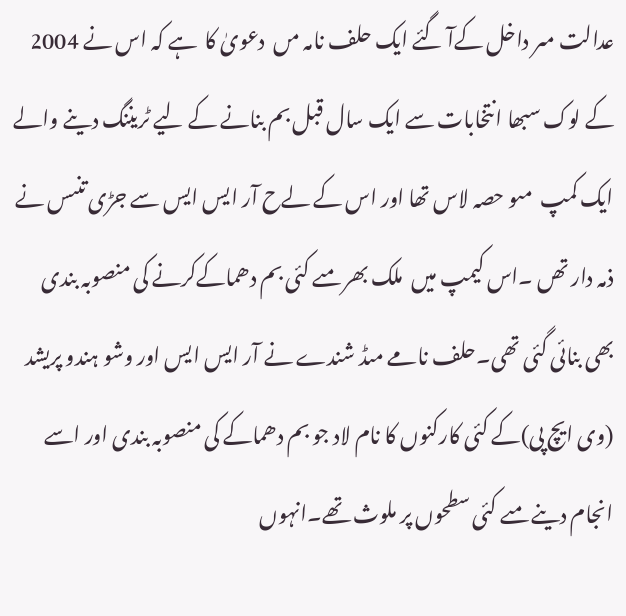عدالت مںر داخل کےآ گئے ایک حلف نامہ مں  دعویٰ کا  ہے کہ اس نے 2004 کے لوک سبھا انتخابات سے ایک سال قبل بم بنانے کے لیے ٹریننگ دینے والے ایک کمپ  مںو حصہ لاس تھا اور اس کے لےح آر ایس ایس سے جڑی تنںس نے ذمہ دار تھں ۔اس کیمپ میں  ملک بھر مںے کئی بم دھماکےکرنے کی منصوبہ بندی بھی بنائی گئی تھی۔حلف نامے مںڈ شندے نے آر ایس ایس اور وشو ہندو پریشد (وی ایچ پی)کے کئی کارکنوں کا نام لاد جو بم دھماکے کی منصوبہ بندی اور اسے انجام دینے مںے کئی سطحوں پر ملوث تھے۔انہوں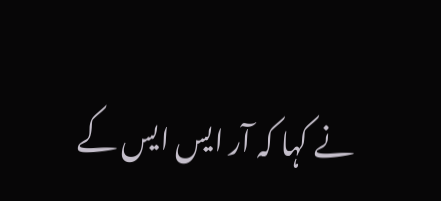نے کہا کہ آر ایس ایس کے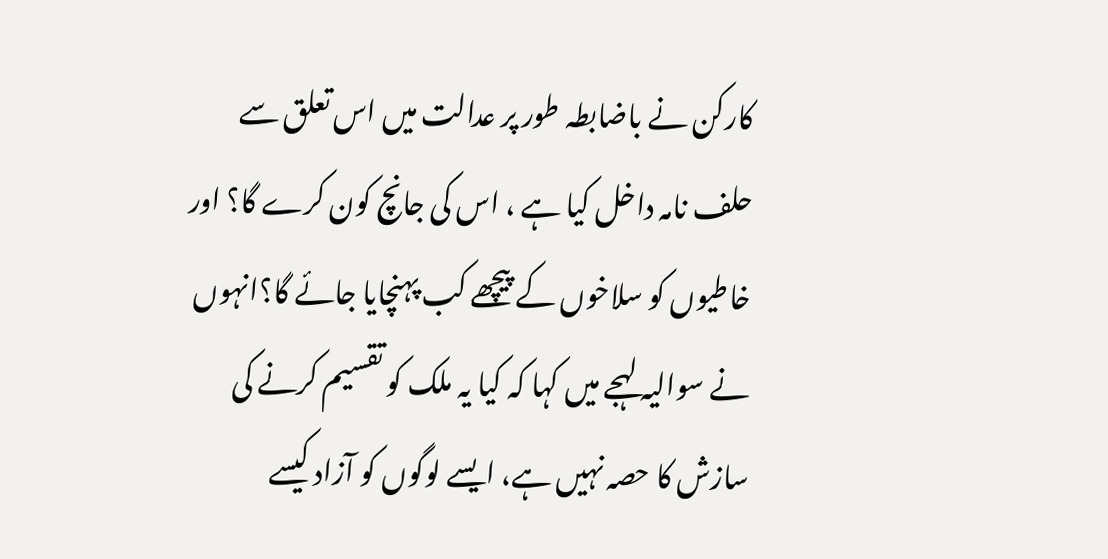کارکن نے باضابطہ طور پر عدالت میں اس تعلق سے حلف نامہ داخل کیا ہے ، اس کی جانچ کون کرے گا؟ اور خاطیوں کو سلاخوں کے پیچھے کب پہنچایا جائے گا؟انہوں نے سوالیہ لہجے میں کہا کہ کیا یہ ملک کو تقسیم کرنے کی سازش کا حصہ نہیں ہے، ایسے لوگوں کو آزاد کیسے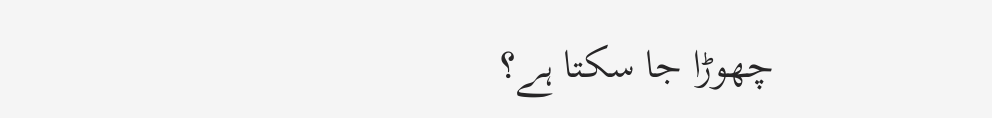چھوڑا جا سکتا ہے؟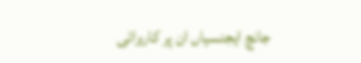جانچ ایجنسیاں ان پر کاروائی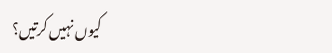کیوں نہیں کرتیں؟